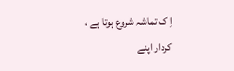اِ ک تماشہ شروع ہوتا ہے ،
کردار اپنے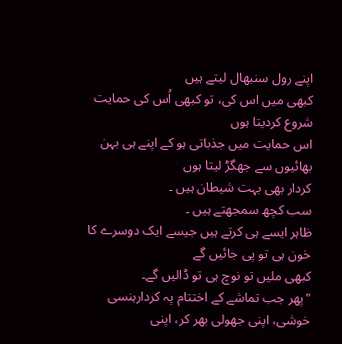اپنے رول سنبھال لیتے ہیں
کبھی میں اس کی، تو کبھی اُس کی حمایت شروع کردیتا ہوں
اس حمایت میں جذباتی ہو کے اپنے ہی بہن بھائیوں سے جھگڑ لیتا ہوں
کردار بھی بہت شیطان ہیں ۔
سب کچھ سمجھتے ہیں ۔
ظاہر ایسے ہی کرتے ہیں جیسے ایک دوسرے کا خون ہی تو پی جائیں گے
کبھی ملیں تو نوچ ہی تو ڈالیں گے۔
"پھر جب تماشے کے اختتام پہ کردارہنسی خوشی، اپنی جھولی بھر کر، اپنی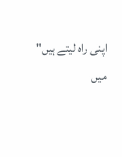اپنی راہ لیتے ہیں"
میں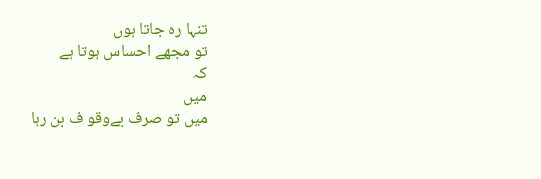تنہا رہ جاتا ہوں
تو مجھے احساس ہوتا ہے
کہ
میں
میں تو صرف بےوقو ف بن رہا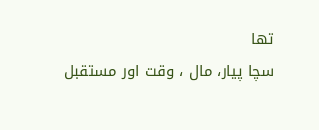تھا
سچا پیار، مال ، وقت اور مستقبل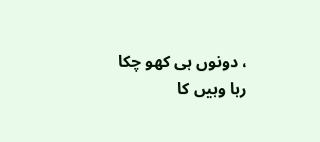، دونوں ہی کھو چکا
رہا وہیں کا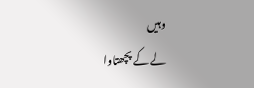وہیں
لے کے پچھتاوا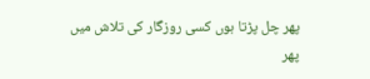پھر چل پڑتا ہوں کسی روزگار کی تلاش میں
پھر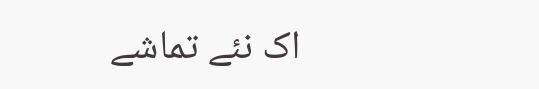اک نئے تماشے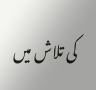کی تلاش میں